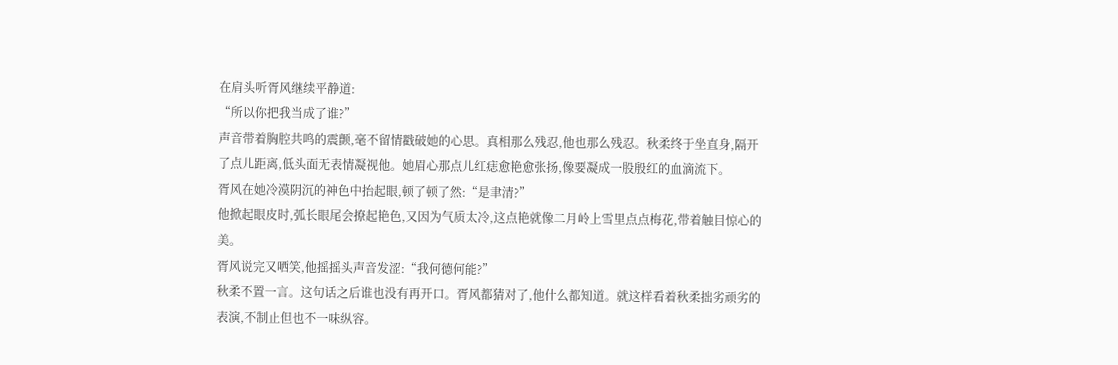在肩头听胥风继续平静道:
“所以你把我当成了谁?”
声音带着胸腔共鸣的震颤,毫不留情戳破她的心思。真相那么残忍,他也那么残忍。秋柔终于坐直身,隔开了点儿距离,低头面无表情凝视他。她眉心那点儿红痣愈艳愈张扬,像要凝成一股殷红的血滴流下。
胥风在她冷漠阴沉的神色中抬起眼,顿了顿了然:“是聿清?”
他掀起眼皮时,弧长眼尾会撩起艳色,又因为气质太冷,这点艳就像二月岭上雪里点点梅花,带着触目惊心的美。
胥风说完又哂笑,他摇摇头声音发涩:“我何德何能?”
秋柔不置一言。这句话之后谁也没有再开口。胥风都猜对了,他什么都知道。就这样看着秋柔拙劣顽劣的表演,不制止但也不一味纵容。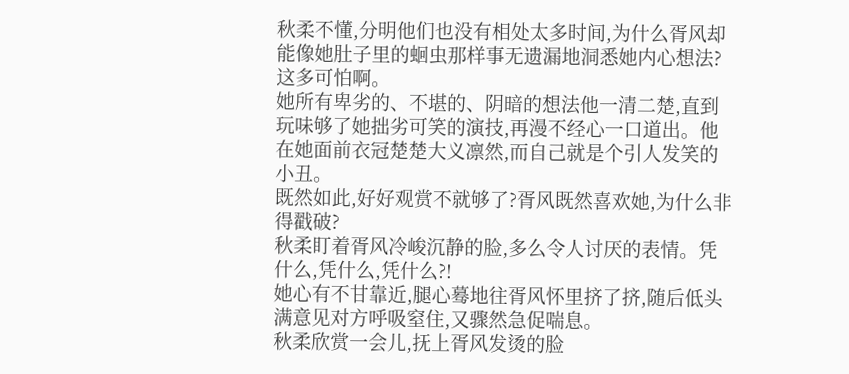秋柔不懂,分明他们也没有相处太多时间,为什么胥风却能像她肚子里的蛔虫那样事无遗漏地洞悉她内心想法?
这多可怕啊。
她所有卑劣的、不堪的、阴暗的想法他一清二楚,直到玩味够了她拙劣可笑的演技,再漫不经心一口道出。他在她面前衣冠楚楚大义凛然,而自己就是个引人发笑的小丑。
既然如此,好好观赏不就够了?胥风既然喜欢她,为什么非得戳破?
秋柔盯着胥风冷峻沉静的脸,多么令人讨厌的表情。凭什么,凭什么,凭什么?!
她心有不甘靠近,腿心蓦地往胥风怀里挤了挤,随后低头满意见对方呼吸窒住,又骤然急促喘息。
秋柔欣赏一会儿,抚上胥风发烫的脸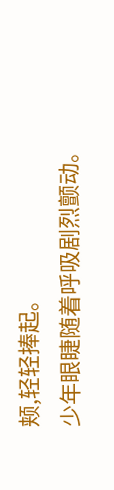颊,轻轻捧起。
少年眼睫随着呼吸剧烈颤动。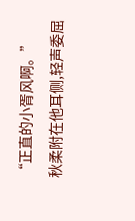“正直的小胥风啊。”
秋柔附在他耳侧,轻声委屈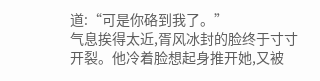道:“可是你硌到我了。”
气息挨得太近,胥风冰封的脸终于寸寸开裂。他冷着脸想起身推开她,又被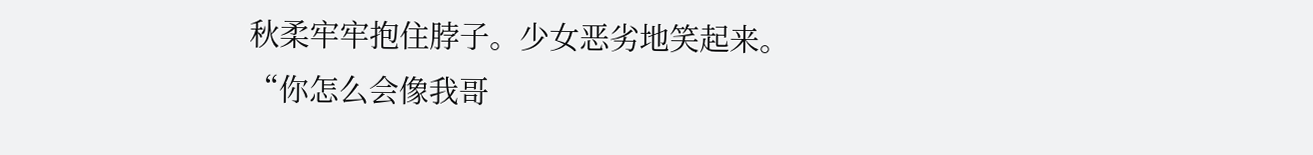秋柔牢牢抱住脖子。少女恶劣地笑起来。
“你怎么会像我哥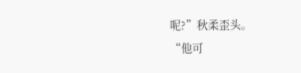呢?”秋柔歪头。
“他可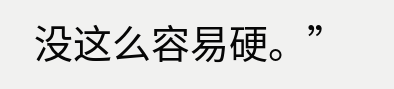没这么容易硬。”